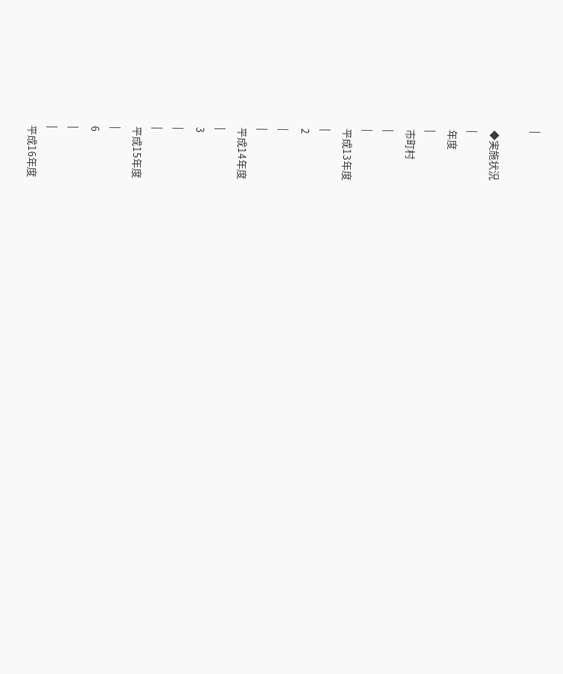|

◆実施状況
|
年度
|
市町村
|
|
平成13年度
|
2
|
|
平成14年度
|
3
|
|
平成15年度
|
6
|
|
平成16年度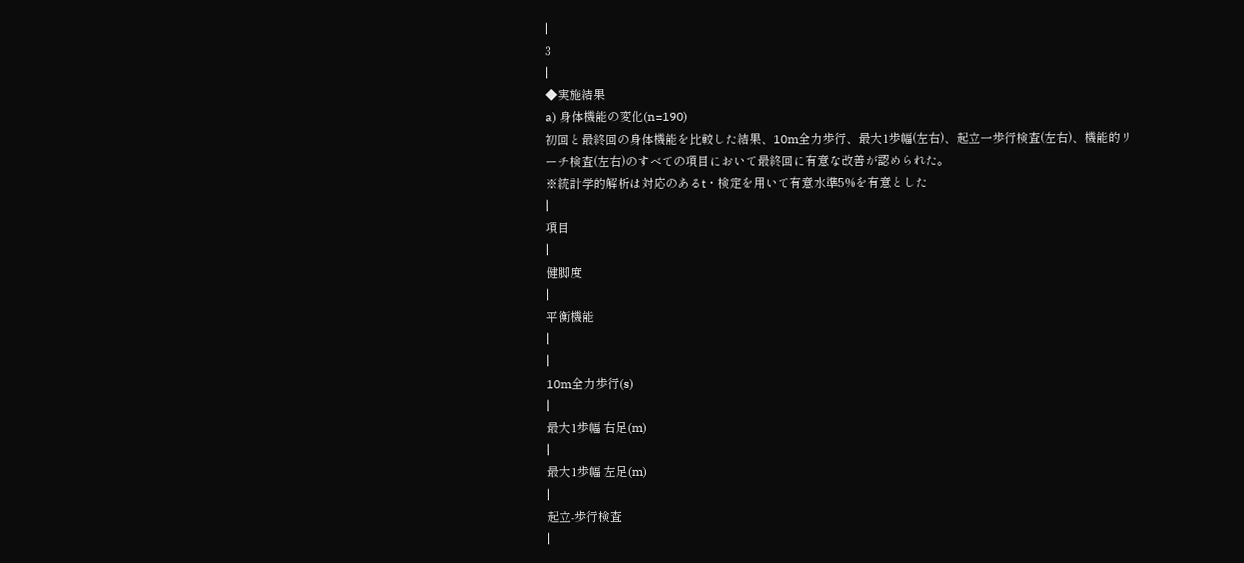|
3
|
◆実施結果
a) 身体機能の変化(n=190)
初回と最終回の身体機能を比較した結果、10m全力歩行、最大1歩幅(左右)、起立一歩行検査(左右)、機能的リーチ検査(左右)のすべての項目において最終回に有意な改善が認められた。
※統計学的解析は対応のあるt・検定を用いて有意水準5%を有意とした
|
項目
|
健脚度
|
平衡機能
|
|
10m全力歩行(s)
|
最大1歩幅 右足(m)
|
最大1歩幅 左足(m)
|
起立-歩行検査
|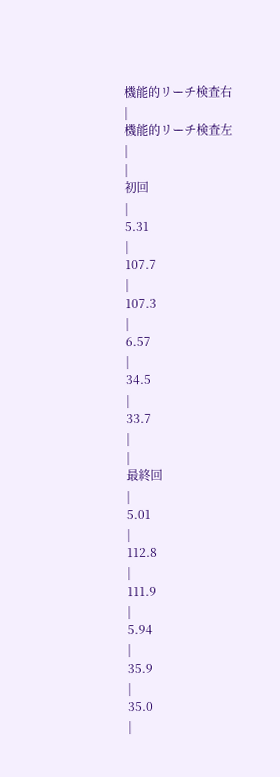機能的リーチ検査右
|
機能的リーチ検査左
|
|
初回
|
5.31
|
107.7
|
107.3
|
6.57
|
34.5
|
33.7
|
|
最終回
|
5.01
|
112.8
|
111.9
|
5.94
|
35.9
|
35.0
|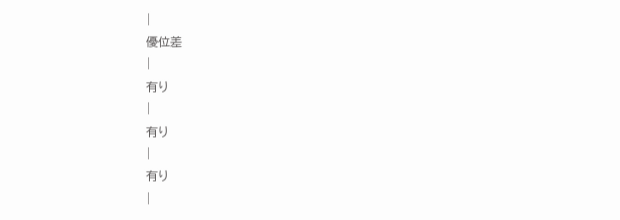|
優位差
|
有り
|
有り
|
有り
|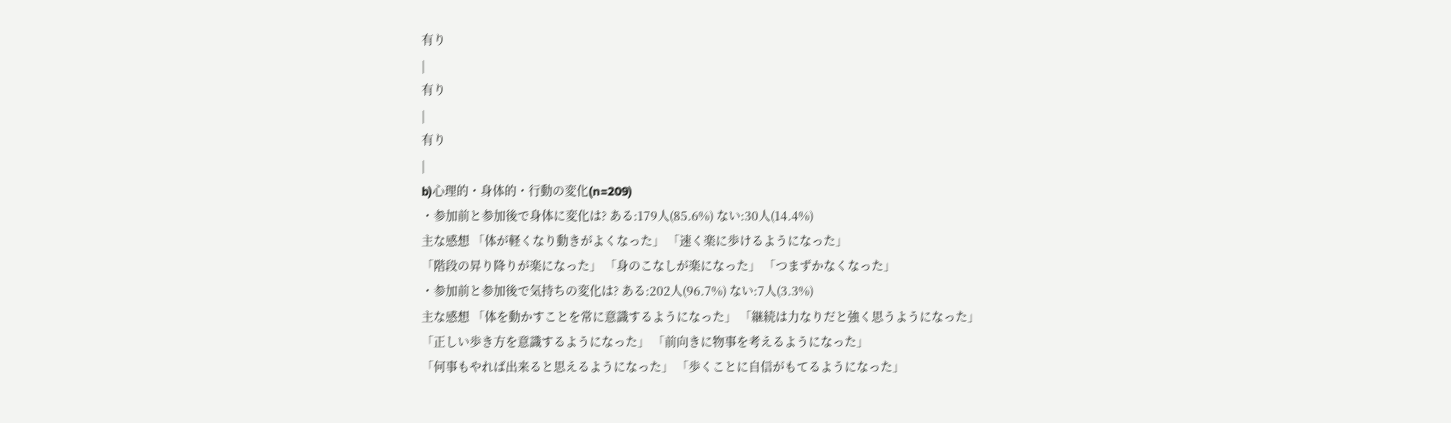有り
|
有り
|
有り
|
b)心理的・身体的・行動の変化(n=209)
・参加前と参加後で身体に変化は? ある:179人(85.6%) ない:30人(14.4%)
主な感想 「体が軽くなり動きがよくなった」 「速く楽に歩けるようになった」
「階段の昇り降りが楽になった」 「身のこなしが楽になった」 「つまずかなくなった」
・参加前と参加後で気持ちの変化は? ある:202人(96.7%) ない:7人(3.3%)
主な感想 「体を動かすことを常に意識するようになった」 「継続は力なりだと強く思うようになった」
「正しい歩き方を意識するようになった」 「前向きに物事を考えるようになった」
「何事もやれば出来ると思えるようになった」 「歩くことに自信がもてるようになった」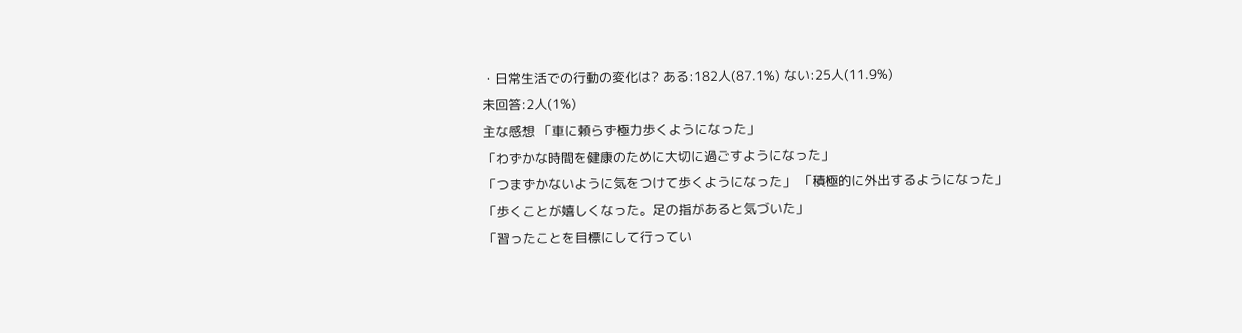・日常生活での行動の変化は? ある:182人(87.1%) ない:25人(11.9%)
未回答:2人(1%)
主な感想 「車に頼らず極力歩くようになった」
「わずかな時間を健康のために大切に過ごすようになった」
「つまずかないように気をつけて歩くようになった」 「積極的に外出するようになった」
「歩くことが嬉しくなった。足の指があると気づいた」
「習ったことを目標にして行ってい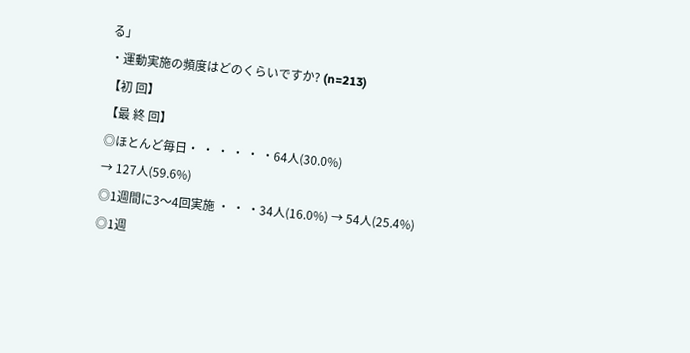る」
・運動実施の頻度はどのくらいですか? (n=213)
【初 回】
【最 終 回】
◎ほとんど毎日・ ・ ・ ・ ・ ・64人(30.0%)
→ 127人(59.6%)
◎1週間に3〜4回実施 ・ ・ ・34人(16.0%) → 54人(25.4%)
◎1週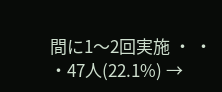間に1〜2回実施 ・ ・ ・47人(22.1%) →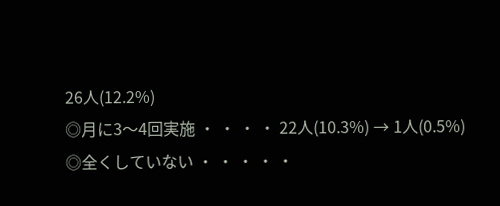26人(12.2%)
◎月に3〜4回実施 ・ ・ ・ ・ 22人(10.3%) → 1人(0.5%)
◎全くしていない ・ ・ ・ ・ ・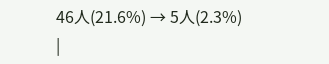46人(21.6%) → 5人(2.3%)
|